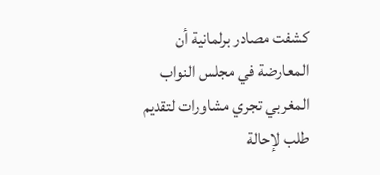كشفت مصادر برلمانية أن المعارضة في مجلس النواب المغربي تجري مشاورات لتقديم طلب لإحالة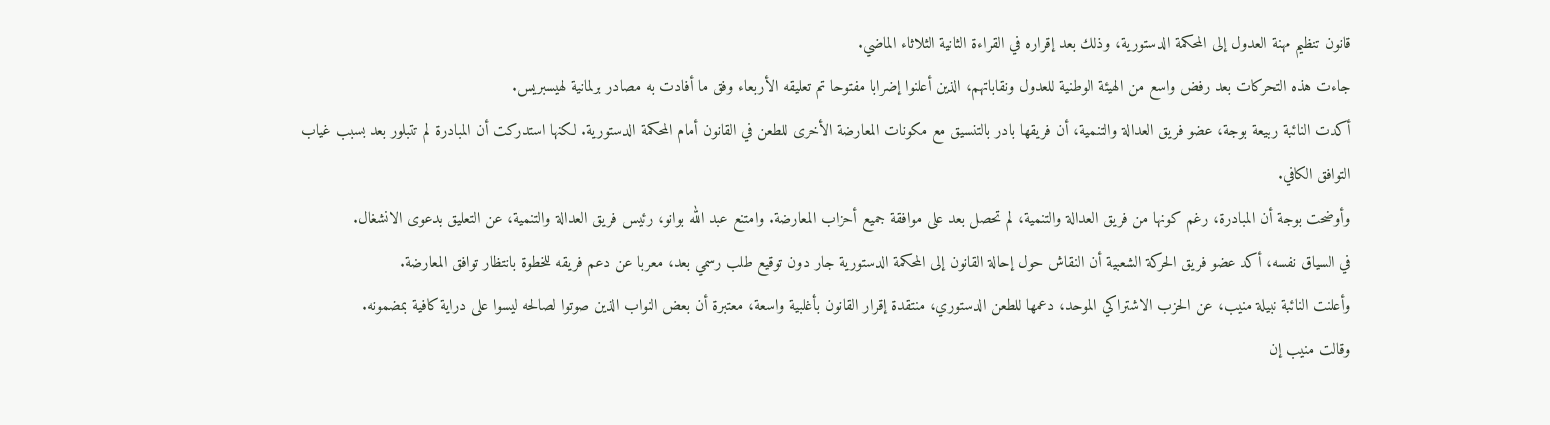قانون تنظيم مهنة العدول إلى المحكمة الدستورية، وذلك بعد إقراره في القراءة الثانية الثلاثاء الماضي.
جاءت هذه التحركات بعد رفض واسع من الهيئة الوطنية للعدول ونقاباتهم، الذين أعلنوا إضرابا مفتوحا تم تعليقه الأربعاء وفق ما أفادت به مصادر برلمانية لهيسبريس.
أكدت النائبة ربيعة بوجة، عضو فريق العدالة والتنمية، أن فريقها بادر بالتنسيق مع مكونات المعارضة الأخرى للطعن في القانون أمام المحكمة الدستورية. لكنها استدركت أن المبادرة لم تتبلور بعد بسبب غياب التوافق الكافي.
وأوضحت بوجة أن المبادرة، رغم كونها من فريق العدالة والتنمية، لم تحصل بعد على موافقة جميع أحزاب المعارضة. وامتنع عبد الله بوانو، رئيس فريق العدالة والتنمية، عن التعليق بدعوى الانشغال.
في السياق نفسه، أكد عضو فريق الحركة الشعبية أن النقاش حول إحالة القانون إلى المحكمة الدستورية جار دون توقيع طلب رسمي بعد، معربا عن دعم فريقه للخطوة بانتظار توافق المعارضة.
وأعلنت النائبة نبيلة منيب، عن الحزب الاشتراكي الموحد، دعمها للطعن الدستوري، منتقدة إقرار القانون بأغلبية واسعة، معتبرة أن بعض النواب الذين صوتوا لصالحه ليسوا على دراية كافية بمضمونه.
وقالت منيب إن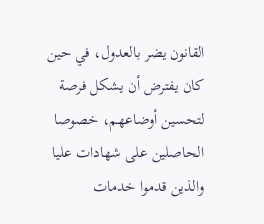القانون يضر بالعدول، في حين كان يفترض أن يشكل فرصة لتحسين أوضاعهم، خصوصا الحاصلين على شهادات عليا والذين قدموا خدمات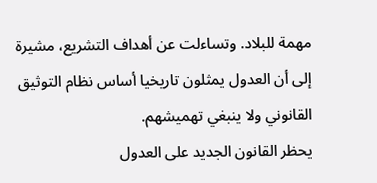مهمة للبلاد. وتساءلت عن أهداف التشريع، مشيرة إلى أن العدول يمثلون تاريخيا أساس نظام التوثيق القانوني ولا ينبغي تهميشهم.
يحظر القانون الجديد على العدول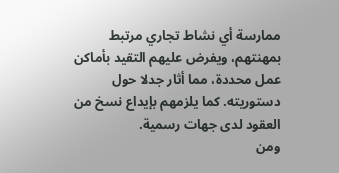ممارسة أي نشاط تجاري مرتبط بمهنتهم، ويفرض عليهم التقيد بأماكن عمل محددة، مما أثار جدلا حول دستوريته. كما يلزمهم بإيداع نسخ من العقود لدى جهات رسمية.
ومن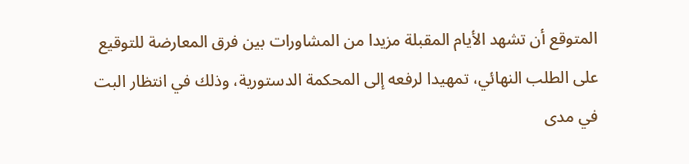المتوقع أن تشهد الأيام المقبلة مزيدا من المشاورات بين فرق المعارضة للتوقيع على الطلب النهائي، تمهيدا لرفعه إلى المحكمة الدستورية، وذلك في انتظار البت في مدى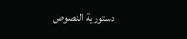دستورية النصوص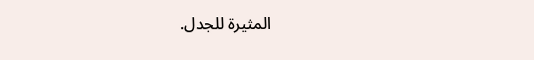المثيرة للجدل.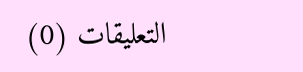التعليقات (0)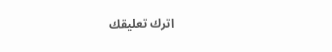اترك تعليقك